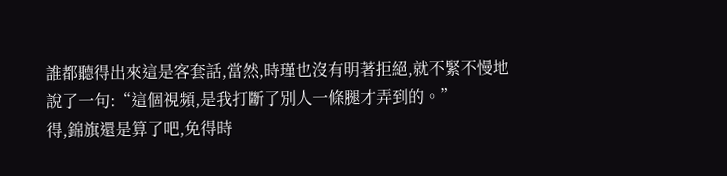誰都聽得出來這是客套話,當然,時瑾也沒有明著拒絕,就不緊不慢地說了一句:“這個視頻,是我打斷了別人一條腿才弄到的。”
得,錦旗還是算了吧,免得時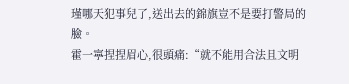瑾哪天犯事兒了,送出去的錦旗豈不是要打警局的臉。
霍一寧捏捏眉心,很頭痛:“就不能用合法且文明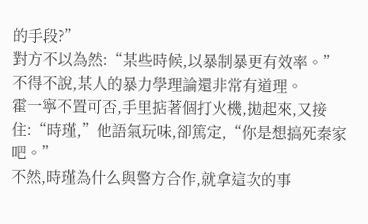的手段?”
對方不以為然:“某些時候,以暴制暴更有效率。”
不得不說,某人的暴力學理論還非常有道理。
霍一寧不置可否,手里掂著個打火機,拋起來,又接住:“時瑾,”他語氣玩味,卻篤定,“你是想搞死秦家吧。”
不然,時瑾為什么與警方合作,就拿這次的事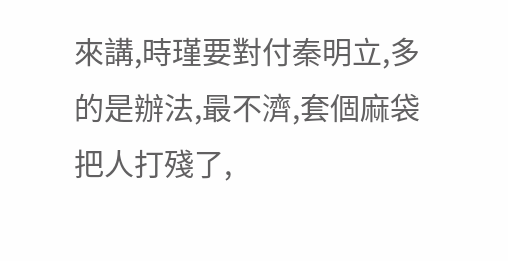來講,時瑾要對付秦明立,多的是辦法,最不濟,套個麻袋把人打殘了,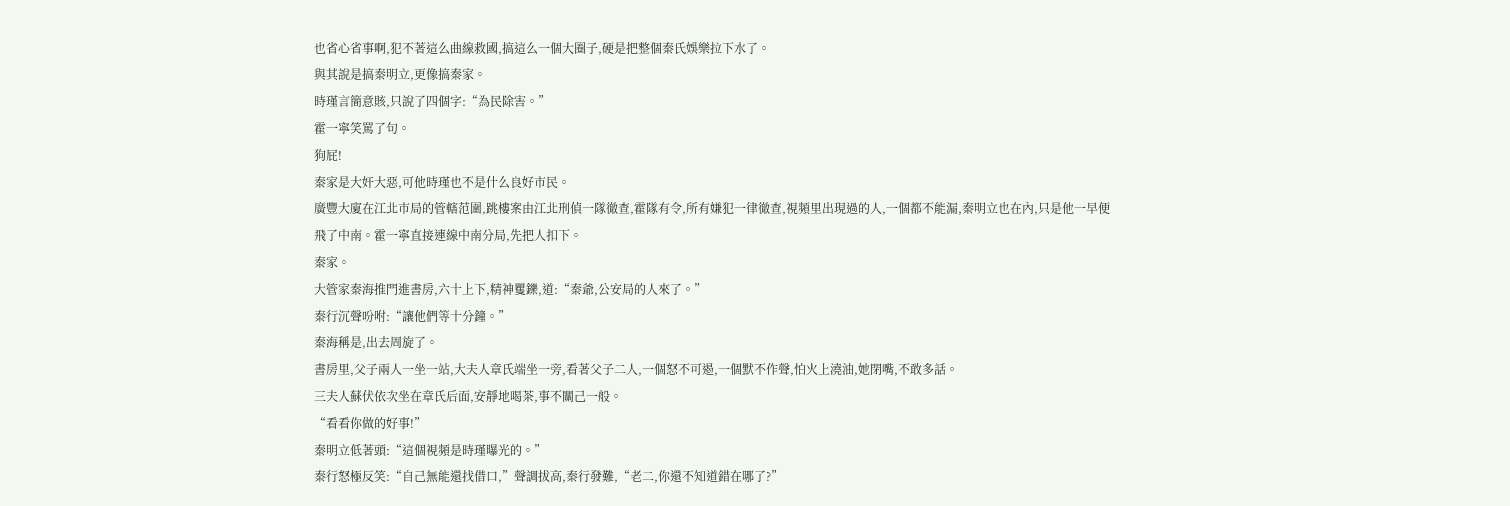也省心省事啊,犯不著這么曲線救國,搞這么一個大圈子,硬是把整個秦氏娛樂拉下水了。
與其說是搞秦明立,更像搞秦家。
時瑾言簡意賅,只說了四個字:“為民除害。”
霍一寧笑罵了句。
狗屁!
秦家是大奸大惡,可他時瑾也不是什么良好市民。
廣豐大廈在江北市局的管轄范圍,跳樓案由江北刑偵一隊徹查,霍隊有令,所有嫌犯一律徹查,視頻里出現過的人,一個都不能漏,秦明立也在內,只是他一早便飛了中南。霍一寧直接連線中南分局,先把人扣下。
秦家。
大管家秦海推門進書房,六十上下,精神矍鑠,道:“秦爺,公安局的人來了。”
秦行沉聲吩咐:“讓他們等十分鐘。”
秦海稱是,出去周旋了。
書房里,父子兩人一坐一站,大夫人章氏端坐一旁,看著父子二人,一個怒不可遏,一個默不作聲,怕火上澆油,她閉嘴,不敢多話。
三夫人蘇伏依次坐在章氏后面,安靜地喝茶,事不關己一般。
“看看你做的好事!”
秦明立低著頭:“這個視頻是時瑾曝光的。”
秦行怒極反笑:“自己無能還找借口,”聲調拔高,秦行發難,“老二,你還不知道錯在哪了?”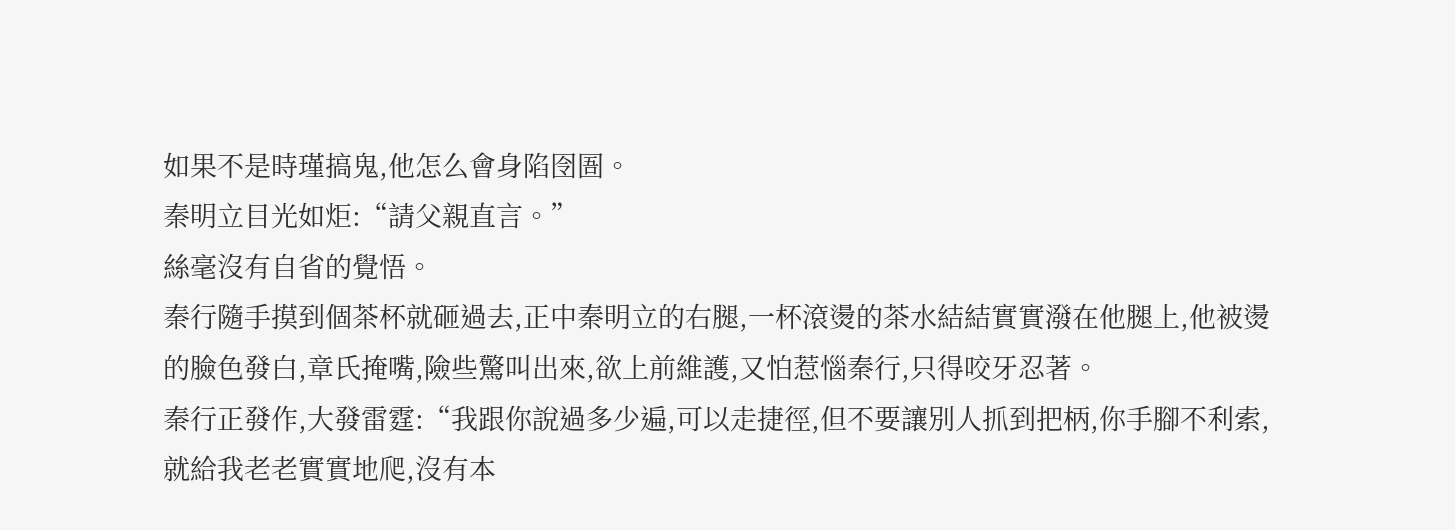如果不是時瑾搞鬼,他怎么會身陷囹圄。
秦明立目光如炬:“請父親直言。”
絲毫沒有自省的覺悟。
秦行隨手摸到個茶杯就砸過去,正中秦明立的右腿,一杯滾燙的茶水結結實實潑在他腿上,他被燙的臉色發白,章氏掩嘴,險些驚叫出來,欲上前維護,又怕惹惱秦行,只得咬牙忍著。
秦行正發作,大發雷霆:“我跟你說過多少遍,可以走捷徑,但不要讓別人抓到把柄,你手腳不利索,就給我老老實實地爬,沒有本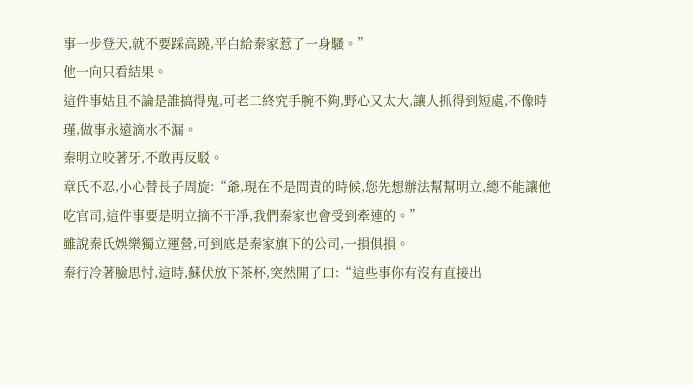事一步登天,就不要踩高蹺,平白給秦家惹了一身騷。”
他一向只看結果。
這件事姑且不論是誰搞得鬼,可老二終究手腕不夠,野心又太大,讓人抓得到短處,不像時瑾,做事永遠滴水不漏。
秦明立咬著牙,不敢再反駁。
章氏不忍,小心替長子周旋:“爺,現在不是問責的時候,您先想辦法幫幫明立,總不能讓他吃官司,這件事要是明立摘不干凈,我們秦家也會受到牽連的。”
雖說秦氏娛樂獨立運營,可到底是秦家旗下的公司,一損俱損。
秦行冷著臉思忖,這時,蘇伏放下茶杯,突然開了口:“這些事你有沒有直接出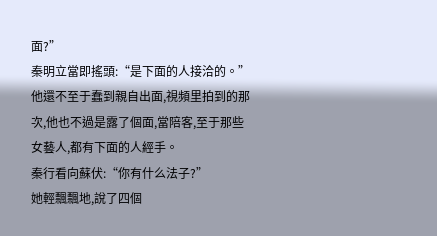面?”
秦明立當即搖頭:“是下面的人接洽的。”他還不至于蠢到親自出面,視頻里拍到的那次,他也不過是露了個面,當陪客,至于那些女藝人,都有下面的人經手。
秦行看向蘇伏:“你有什么法子?”
她輕飄飄地,說了四個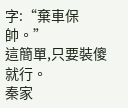字:“棄車保帥。”
這簡單,只要裝傻就行。
秦家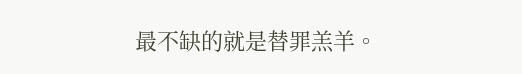最不缺的就是替罪羔羊。